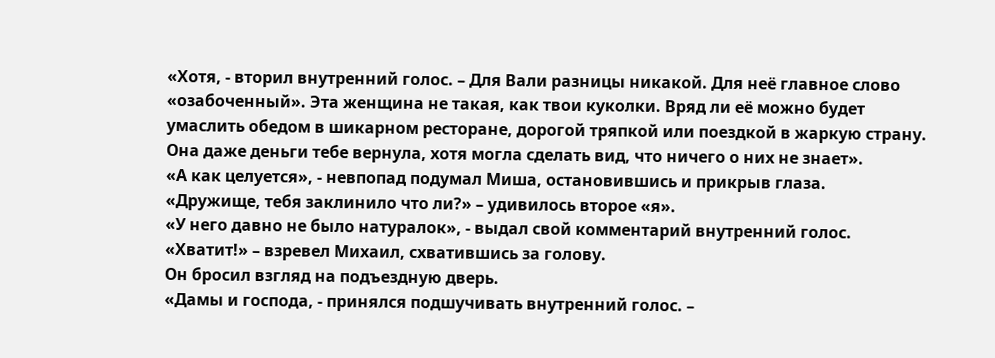«Хотя, - вторил внутренний голос. – Для Вали разницы никакой. Для неё главное слово «озабоченный». Эта женщина не такая, как твои куколки. Вряд ли её можно будет умаслить обедом в шикарном ресторане, дорогой тряпкой или поездкой в жаркую страну. Она даже деньги тебе вернула, хотя могла сделать вид, что ничего о них не знает».
«А как целуется», - невпопад подумал Миша, остановившись и прикрыв глаза.
«Дружище, тебя заклинило что ли?» – удивилось второе «я».
«У него давно не было натуралок», - выдал свой комментарий внутренний голос.
«Хватит!» – взревел Михаил, схватившись за голову.
Он бросил взгляд на подъездную дверь.
«Дамы и господа, - принялся подшучивать внутренний голос. –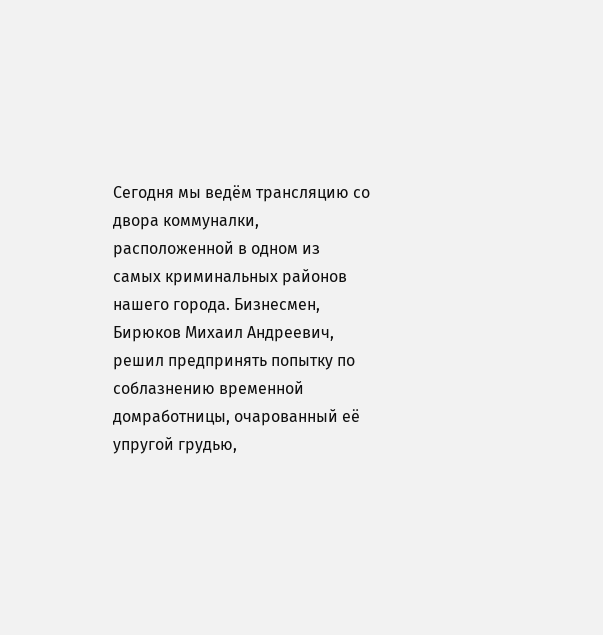Сегодня мы ведём трансляцию со двора коммуналки, расположенной в одном из самых криминальных районов нашего города. Бизнесмен, Бирюков Михаил Андреевич, решил предпринять попытку по соблазнению временной домработницы, очарованный её упругой грудью,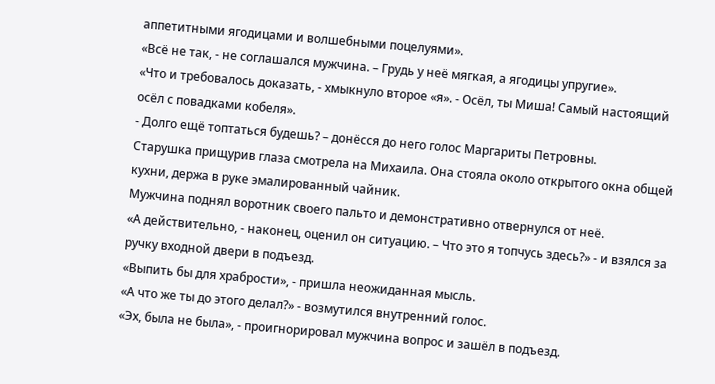аппетитными ягодицами и волшебными поцелуями».
«Всё не так, - не соглашался мужчина. – Грудь у неё мягкая, а ягодицы упругие».
«Что и требовалось доказать, - хмыкнуло второе «я». - Осёл, ты Миша! Самый настоящий осёл с повадками кобеля».
- Долго ещё топтаться будешь? – донёсся до него голос Маргариты Петровны.
Старушка прищурив глаза смотрела на Михаила. Она стояла около открытого окна общей кухни, держа в руке эмалированный чайник.
Мужчина поднял воротник своего пальто и демонстративно отвернулся от неё.
«А действительно, - наконец, оценил он ситуацию. – Что это я топчусь здесь?» - и взялся за ручку входной двери в подъезд.
«Выпить бы для храбрости», - пришла неожиданная мысль.
«А что же ты до этого делал?» - возмутился внутренний голос.
«Эх, была не была», - проигнорировал мужчина вопрос и зашёл в подъезд.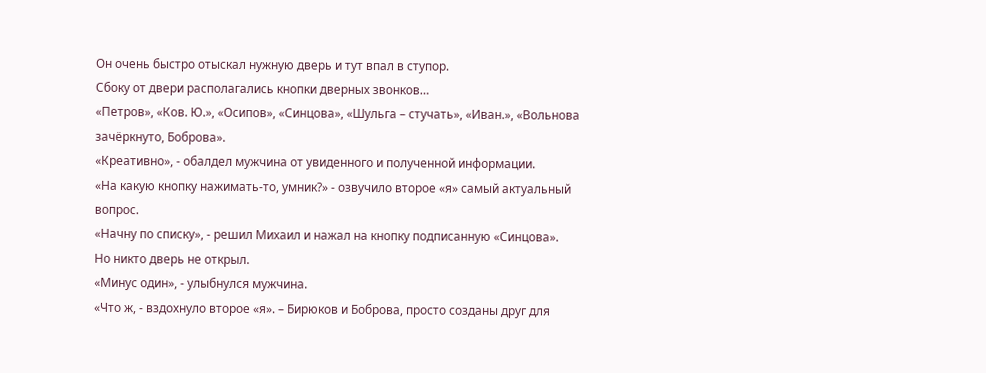Он очень быстро отыскал нужную дверь и тут впал в ступор.
Сбоку от двери располагались кнопки дверных звонков…
«Петров», «Ков. Ю.», «Осипов», «Синцова», «Шульга – стучать», «Иван.», «Вольнова зачёркнуто, Боброва».
«Креативно», - обалдел мужчина от увиденного и полученной информации.
«На какую кнопку нажимать-то, умник?» - озвучило второе «я» самый актуальный вопрос.
«Начну по списку», - решил Михаил и нажал на кнопку подписанную «Синцова».
Но никто дверь не открыл.
«Минус один», - улыбнулся мужчина.
«Что ж, - вздохнуло второе «я». – Бирюков и Боброва, просто созданы друг для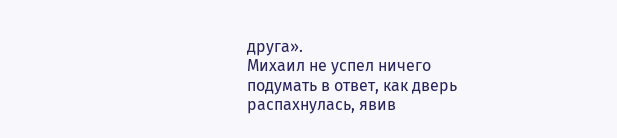друга».
Михаил не успел ничего подумать в ответ, как дверь распахнулась, явив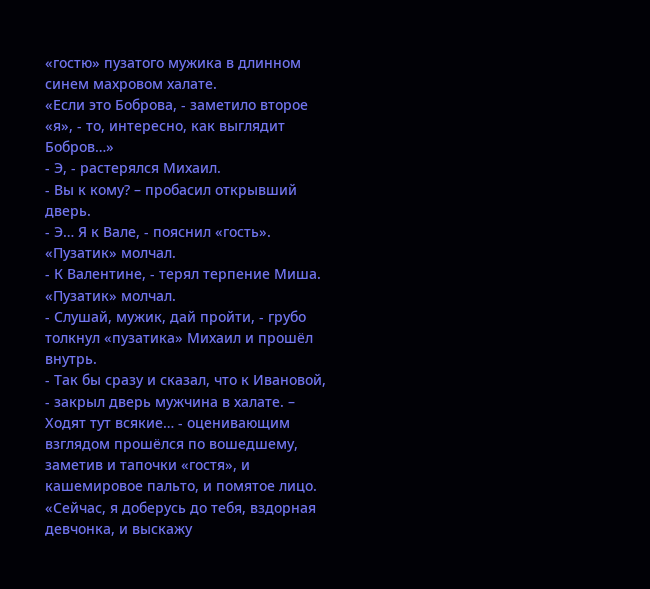«гостю» пузатого мужика в длинном синем махровом халате.
«Если это Боброва, - заметило второе «я», - то, интересно, как выглядит Бобров…»
- Э, - растерялся Михаил.
- Вы к кому? – пробасил открывший дверь.
- Э… Я к Вале, - пояснил «гость».
«Пузатик» молчал.
- К Валентине, - терял терпение Миша.
«Пузатик» молчал.
- Слушай, мужик, дай пройти, - грубо толкнул «пузатика» Михаил и прошёл внутрь.
- Так бы сразу и сказал, что к Ивановой, - закрыл дверь мужчина в халате. – Ходят тут всякие… - оценивающим взглядом прошёлся по вошедшему, заметив и тапочки «гостя», и кашемировое пальто, и помятое лицо.
«Сейчас, я доберусь до тебя, вздорная девчонка, и выскажу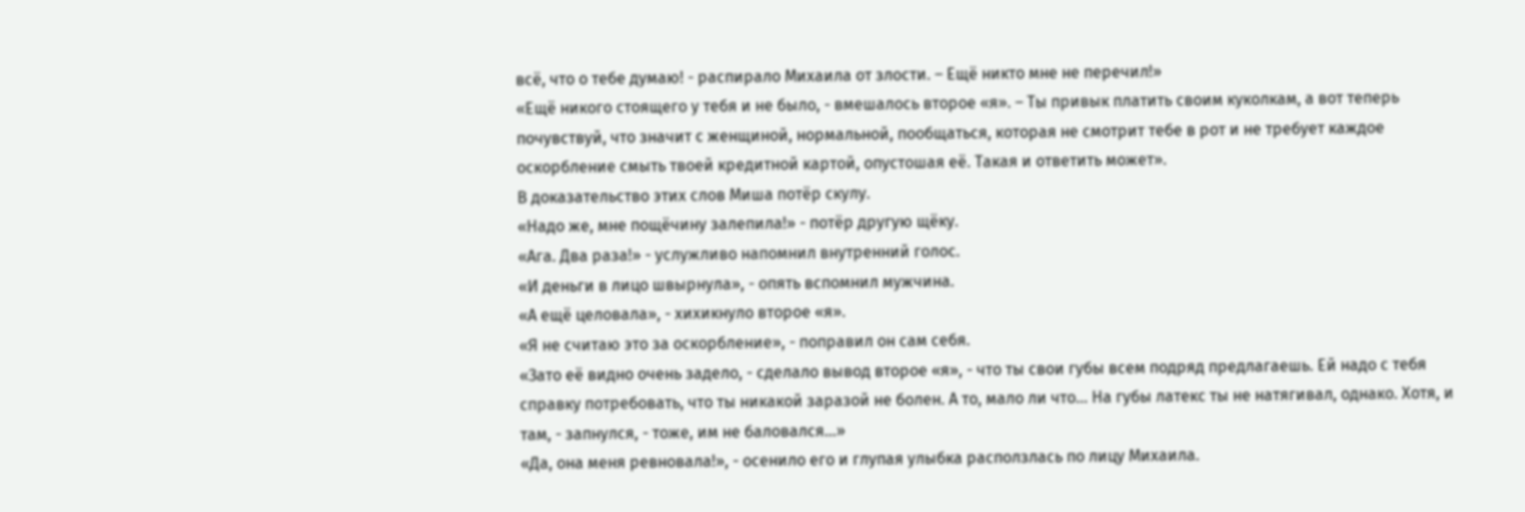всё, что о тебе думаю! - распирало Михаила от злости. – Ещё никто мне не перечил!»
«Ещё никого стоящего у тебя и не было, - вмешалось второе «я». – Ты привык платить своим куколкам, а вот теперь почувствуй, что значит с женщиной, нормальной, пообщаться, которая не смотрит тебе в рот и не требует каждое оскорбление смыть твоей кредитной картой, опустошая её. Такая и ответить может».
В доказательство этих слов Миша потёр скулу.
«Надо же, мне пощёчину залепила!» - потёр другую щёку.
«Ага. Два раза!» - услужливо напомнил внутренний голос.
«И деньги в лицо швырнула», - опять вспомнил мужчина.
«А ещё целовала», - хихикнуло второе «я».
«Я не считаю это за оскорбление», - поправил он сам себя.
«Зато её видно очень задело, - сделало вывод второе «я», - что ты свои губы всем подряд предлагаешь. Ей надо с тебя справку потребовать, что ты никакой заразой не болен. А то, мало ли что… На губы латекс ты не натягивал, однако. Хотя, и там, - запнулся, - тоже, им не баловался…»
«Да, она меня ревновала!», - осенило его и глупая улыбка расползлась по лицу Михаила.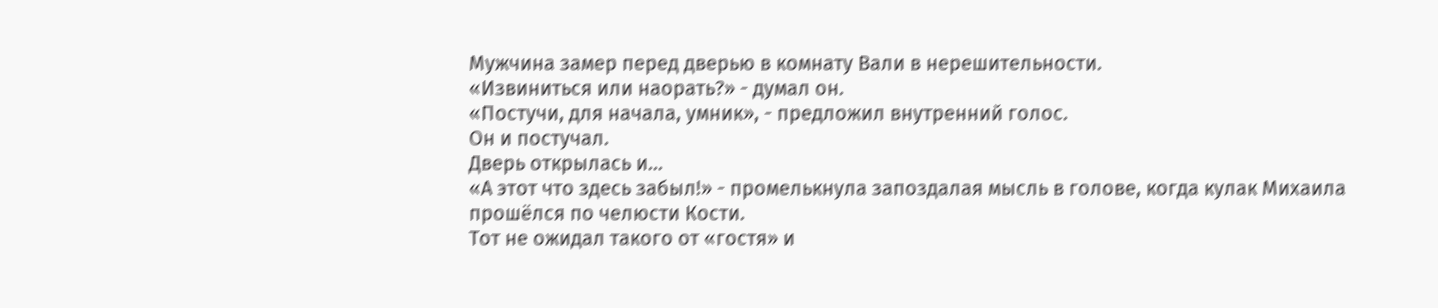Мужчина замер перед дверью в комнату Вали в нерешительности.
«Извиниться или наорать?» - думал он.
«Постучи, для начала, умник», - предложил внутренний голос.
Он и постучал.
Дверь открылась и…
«А этот что здесь забыл!» - промелькнула запоздалая мысль в голове, когда кулак Михаила прошёлся по челюсти Кости.
Тот не ожидал такого от «гостя» и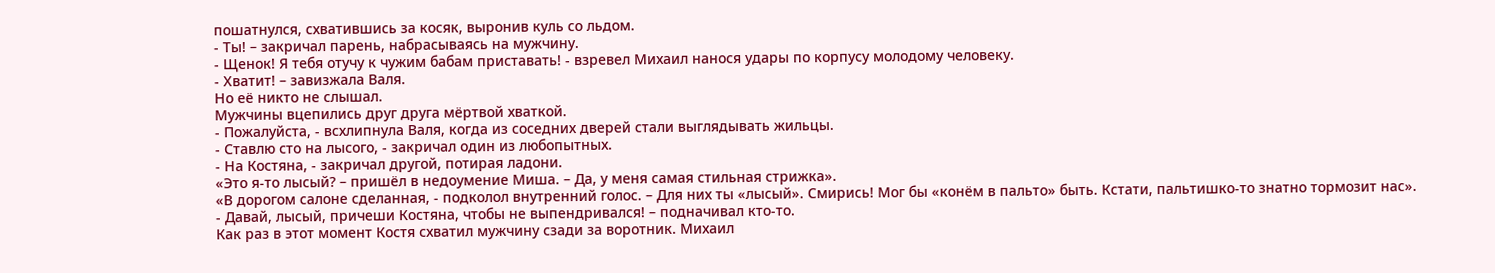пошатнулся, схватившись за косяк, выронив куль со льдом.
- Ты! – закричал парень, набрасываясь на мужчину.
- Щенок! Я тебя отучу к чужим бабам приставать! - взревел Михаил нанося удары по корпусу молодому человеку.
- Хватит! – завизжала Валя.
Но её никто не слышал.
Мужчины вцепились друг друга мёртвой хваткой.
- Пожалуйста, - всхлипнула Валя, когда из соседних дверей стали выглядывать жильцы.
- Ставлю сто на лысого, - закричал один из любопытных.
- На Костяна, - закричал другой, потирая ладони.
«Это я-то лысый? – пришёл в недоумение Миша. – Да, у меня самая стильная стрижка».
«В дорогом салоне сделанная, - подколол внутренний голос. – Для них ты «лысый». Смирись! Мог бы «конём в пальто» быть. Кстати, пальтишко-то знатно тормозит нас».
- Давай, лысый, причеши Костяна, чтобы не выпендривался! – подначивал кто-то.
Как раз в этот момент Костя схватил мужчину сзади за воротник. Михаил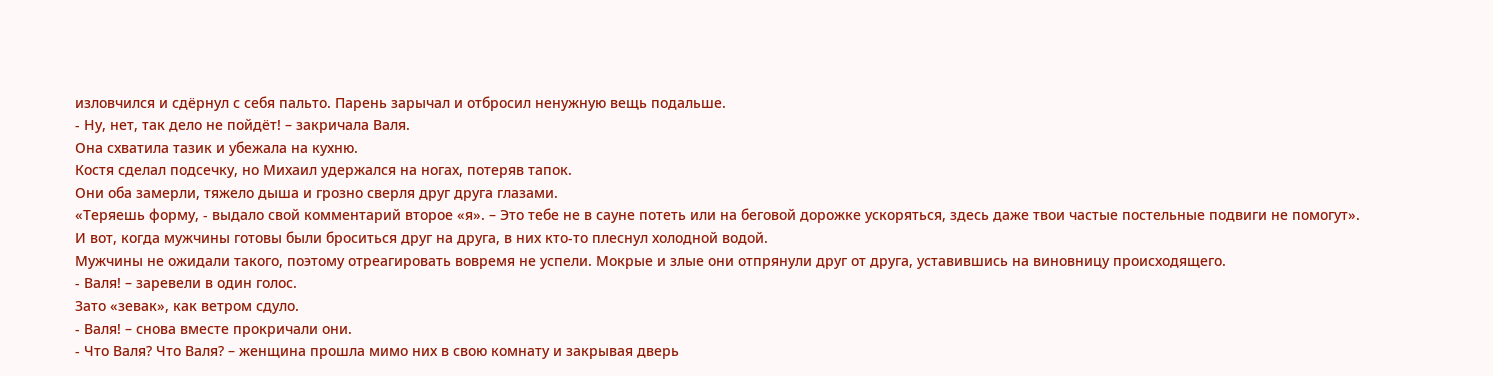изловчился и сдёрнул с себя пальто. Парень зарычал и отбросил ненужную вещь подальше.
- Ну, нет, так дело не пойдёт! – закричала Валя.
Она схватила тазик и убежала на кухню.
Костя сделал подсечку, но Михаил удержался на ногах, потеряв тапок.
Они оба замерли, тяжело дыша и грозно сверля друг друга глазами.
«Теряешь форму, - выдало свой комментарий второе «я». – Это тебе не в сауне потеть или на беговой дорожке ускоряться, здесь даже твои частые постельные подвиги не помогут».
И вот, когда мужчины готовы были броситься друг на друга, в них кто-то плеснул холодной водой.
Мужчины не ожидали такого, поэтому отреагировать вовремя не успели. Мокрые и злые они отпрянули друг от друга, уставившись на виновницу происходящего.
- Валя! – заревели в один голос.
Зато «зевак», как ветром сдуло.
- Валя! – снова вместе прокричали они.
- Что Валя? Что Валя? – женщина прошла мимо них в свою комнату и закрывая дверь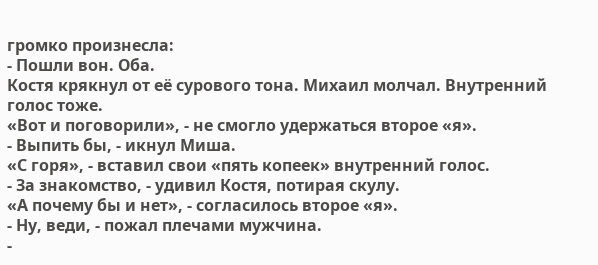громко произнесла:
- Пошли вон. Оба.
Костя крякнул от её сурового тона. Михаил молчал. Внутренний голос тоже.
«Вот и поговорили», - не смогло удержаться второе «я».
- Выпить бы, - икнул Миша.
«С горя», - вставил свои «пять копеек» внутренний голос.
- За знакомство, - удивил Костя, потирая скулу.
«А почему бы и нет», - согласилось второе «я».
- Ну, веди, - пожал плечами мужчина.
-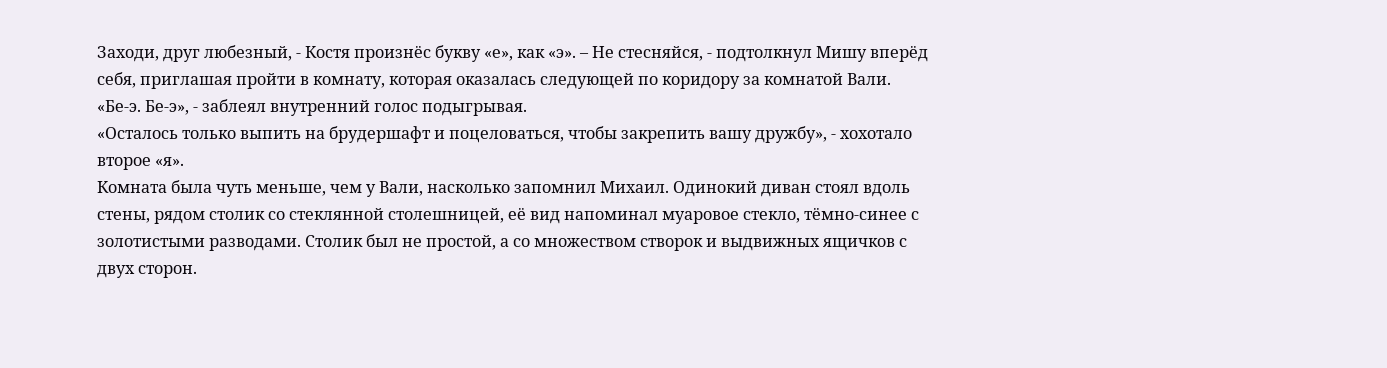Заходи, друг любезный, - Костя произнёс букву «е», как «э». – Не стесняйся, - подтолкнул Мишу вперёд себя, приглашая пройти в комнату, которая оказалась следующей по коридору за комнатой Вали.
«Бе-э. Бе-э», - заблеял внутренний голос подыгрывая.
«Осталось только выпить на брудершафт и поцеловаться, чтобы закрепить вашу дружбу», - хохотало второе «я».
Комната была чуть меньше, чем у Вали, насколько запомнил Михаил. Одинокий диван стоял вдоль стены, рядом столик со стеклянной столешницей, её вид напоминал муаровое стекло, тёмно-синее с золотистыми разводами. Столик был не простой, а со множеством створок и выдвижных ящичков с двух сторон.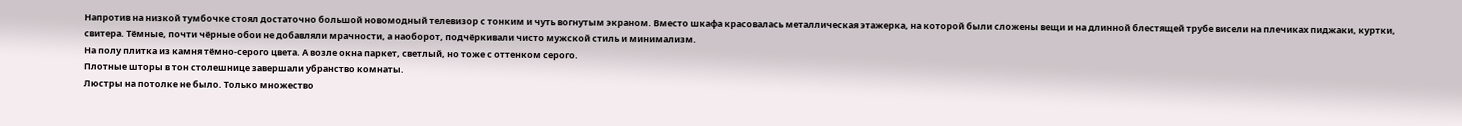Напротив на низкой тумбочке стоял достаточно большой новомодный телевизор с тонким и чуть вогнутым экраном. Вместо шкафа красовалась металлическая этажерка, на которой были сложены вещи и на длинной блестящей трубе висели на плечиках пиджаки, куртки, свитера. Тёмные, почти чёрные обои не добавляли мрачности, а наоборот, подчёркивали чисто мужской стиль и минимализм.
На полу плитка из камня тёмно-серого цвета. А возле окна паркет, светлый, но тоже с оттенком серого.
Плотные шторы в тон столешнице завершали убранство комнаты.
Люстры на потолке не было. Только множество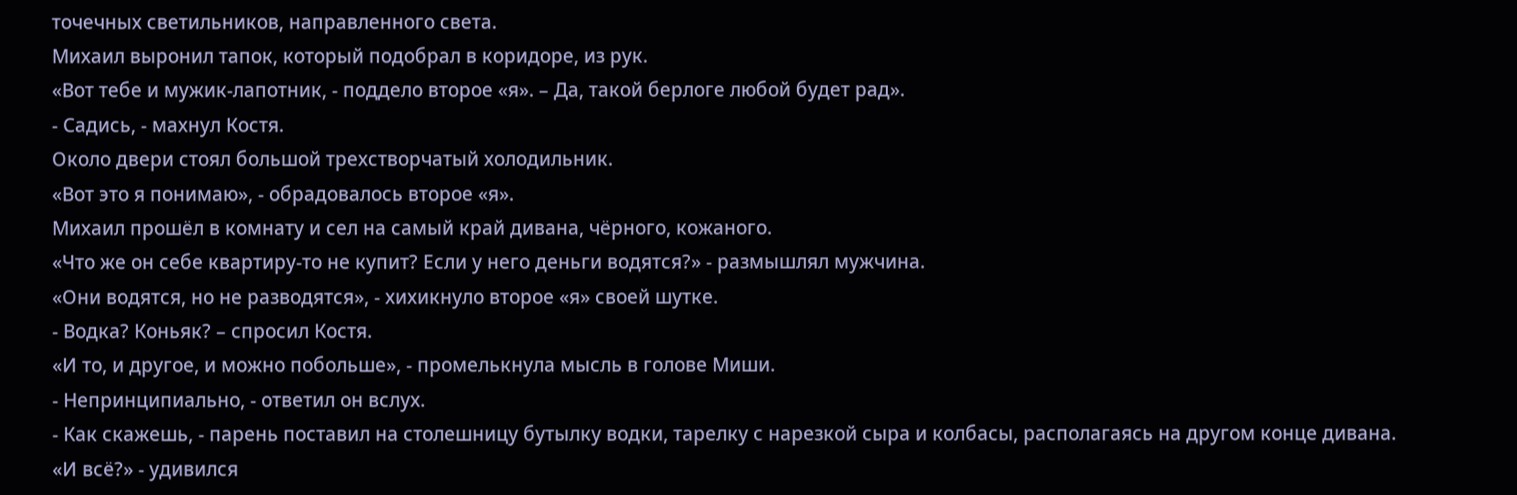точечных светильников, направленного света.
Михаил выронил тапок, который подобрал в коридоре, из рук.
«Вот тебе и мужик-лапотник, - поддело второе «я». – Да, такой берлоге любой будет рад».
- Садись, - махнул Костя.
Около двери стоял большой трехстворчатый холодильник.
«Вот это я понимаю», - обрадовалось второе «я».
Михаил прошёл в комнату и сел на самый край дивана, чёрного, кожаного.
«Что же он себе квартиру-то не купит? Если у него деньги водятся?» - размышлял мужчина.
«Они водятся, но не разводятся», - хихикнуло второе «я» своей шутке.
- Водка? Коньяк? – спросил Костя.
«И то, и другое, и можно побольше», - промелькнула мысль в голове Миши.
- Непринципиально, - ответил он вслух.
- Как скажешь, - парень поставил на столешницу бутылку водки, тарелку с нарезкой сыра и колбасы, располагаясь на другом конце дивана.
«И всё?» - удивился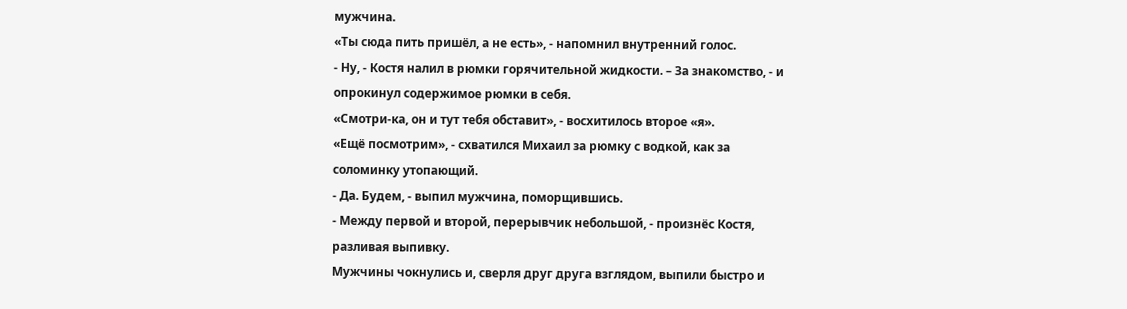мужчина.
«Ты сюда пить пришёл, а не есть», - напомнил внутренний голос.
- Ну, - Костя налил в рюмки горячительной жидкости. – За знакомство, - и опрокинул содержимое рюмки в себя.
«Смотри-ка, он и тут тебя обставит», - восхитилось второе «я».
«Ещё посмотрим», - схватился Михаил за рюмку с водкой, как за соломинку утопающий.
- Да. Будем, - выпил мужчина, поморщившись.
- Между первой и второй, перерывчик небольшой, - произнёс Костя, разливая выпивку.
Мужчины чокнулись и, сверля друг друга взглядом, выпили быстро и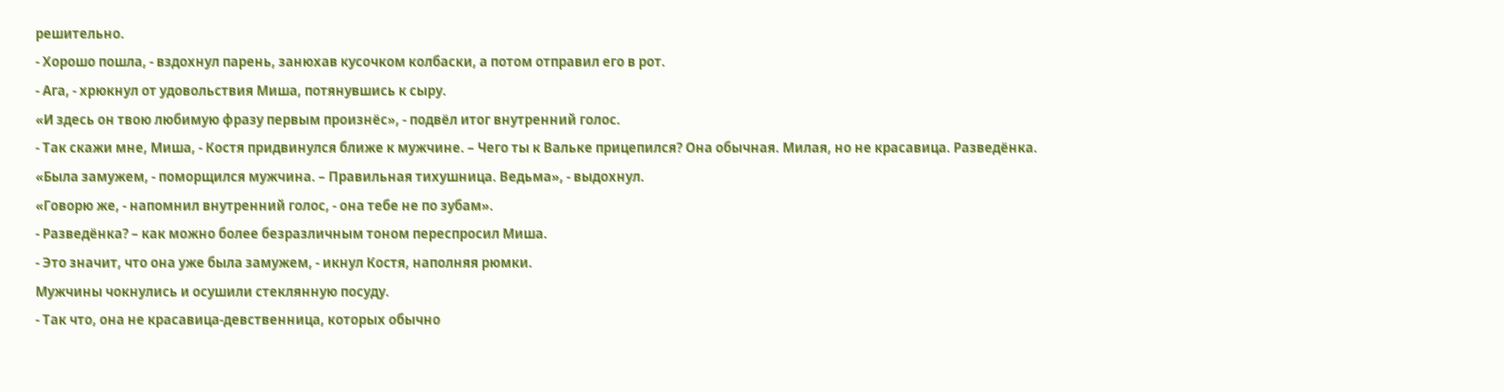решительно.
- Хорошо пошла, - вздохнул парень, занюхав кусочком колбаски, а потом отправил его в рот.
- Ага, - хрюкнул от удовольствия Миша, потянувшись к сыру.
«И здесь он твою любимую фразу первым произнёс», - подвёл итог внутренний голос.
- Так скажи мне, Миша, - Костя придвинулся ближе к мужчине. – Чего ты к Вальке прицепился? Она обычная. Милая, но не красавица. Разведёнка.
«Была замужем, - поморщился мужчина. – Правильная тихушница. Ведьма», - выдохнул.
«Говорю же, - напомнил внутренний голос, - она тебе не по зубам».
- Разведёнка? – как можно более безразличным тоном переспросил Миша.
- Это значит, что она уже была замужем, - икнул Костя, наполняя рюмки.
Мужчины чокнулись и осушили стеклянную посуду.
- Так что, она не красавица-девственница, которых обычно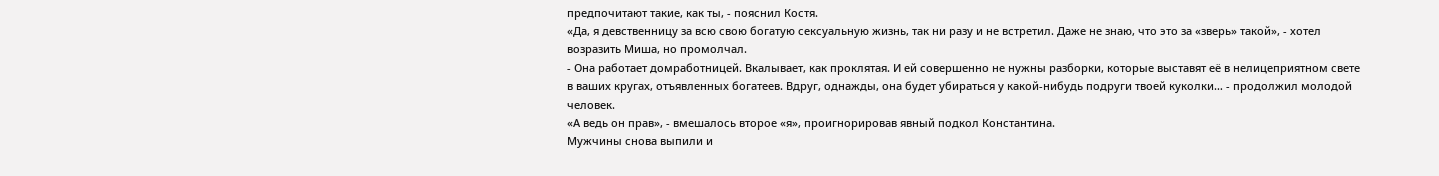предпочитают такие, как ты, - пояснил Костя.
«Да, я девственницу за всю свою богатую сексуальную жизнь, так ни разу и не встретил. Даже не знаю, что это за «зверь» такой», - хотел возразить Миша, но промолчал.
- Она работает домработницей. Вкалывает, как проклятая. И ей совершенно не нужны разборки, которые выставят её в нелицеприятном свете в ваших кругах, отъявленных богатеев. Вдруг, однажды, она будет убираться у какой-нибудь подруги твоей куколки… - продолжил молодой человек.
«А ведь он прав», - вмешалось второе «я», проигнорировав явный подкол Константина.
Мужчины снова выпили и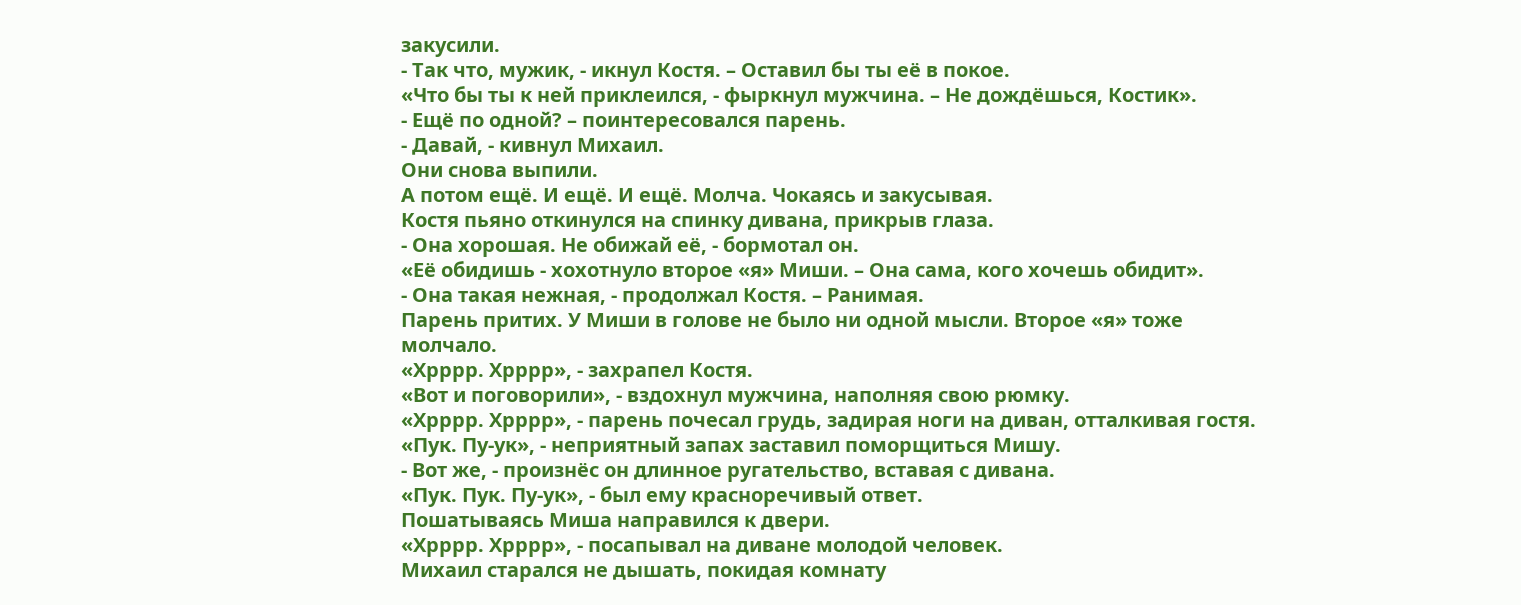закусили.
- Так что, мужик, - икнул Костя. – Оставил бы ты её в покое.
«Что бы ты к ней приклеился, - фыркнул мужчина. – Не дождёшься, Костик».
- Ещё по одной? – поинтересовался парень.
- Давай, - кивнул Михаил.
Они снова выпили.
А потом ещё. И ещё. И ещё. Молча. Чокаясь и закусывая.
Костя пьяно откинулся на спинку дивана, прикрыв глаза.
- Она хорошая. Не обижай её, - бормотал он.
«Её обидишь - хохотнуло второе «я» Миши. – Она сама, кого хочешь обидит».
- Она такая нежная, - продолжал Костя. – Ранимая.
Парень притих. У Миши в голове не было ни одной мысли. Второе «я» тоже молчало.
«Хрррр. Хрррр», - захрапел Костя.
«Вот и поговорили», - вздохнул мужчина, наполняя свою рюмку.
«Хрррр. Хрррр», - парень почесал грудь, задирая ноги на диван, отталкивая гостя.
«Пук. Пу-ук», - неприятный запах заставил поморщиться Мишу.
- Вот же, - произнёс он длинное ругательство, вставая с дивана.
«Пук. Пук. Пу-ук», - был ему красноречивый ответ.
Пошатываясь Миша направился к двери.
«Хрррр. Хрррр», - посапывал на диване молодой человек.
Михаил старался не дышать, покидая комнату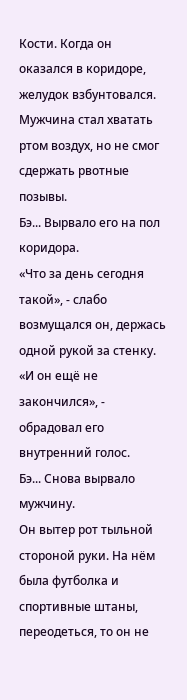Кости. Когда он оказался в коридоре, желудок взбунтовался. Мужчина стал хватать ртом воздух, но не смог сдержать рвотные позывы.
Бэ... Вырвало его на пол коридора.
«Что за день сегодня такой», - слабо возмущался он, держась одной рукой за стенку.
«И он ещё не закончился», - обрадовал его внутренний голос.
Бэ... Снова вырвало мужчину.
Он вытер рот тыльной стороной руки. На нём была футболка и спортивные штаны, переодеться, то он не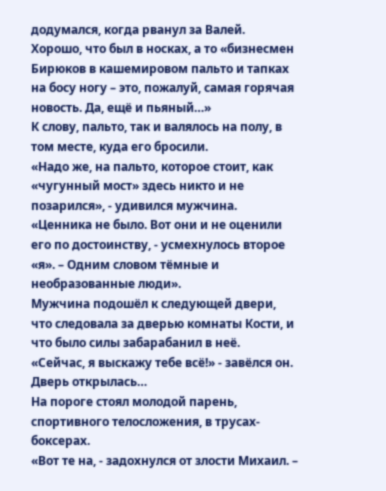додумался, когда рванул за Валей. Хорошо, что был в носках, а то «бизнесмен Бирюков в кашемировом пальто и тапках на босу ногу – это, пожалуй, самая горячая новость. Да, ещё и пьяный…»
К слову, пальто, так и валялось на полу, в том месте, куда его бросили.
«Надо же, на пальто, которое стоит, как «чугунный мост» здесь никто и не позарился», - удивился мужчина.
«Ценника не было. Вот они и не оценили его по достоинству, - усмехнулось второе «я». – Одним словом тёмные и необразованные люди».
Мужчина подошёл к следующей двери, что следовала за дверью комнаты Кости, и что было силы забарабанил в неё.
«Сейчас, я выскажу тебе всё!» - завёлся он.
Дверь открылась…
На пороге стоял молодой парень, спортивного телосложения, в трусах-боксерах.
«Вот те на, - задохнулся от злости Михаил. –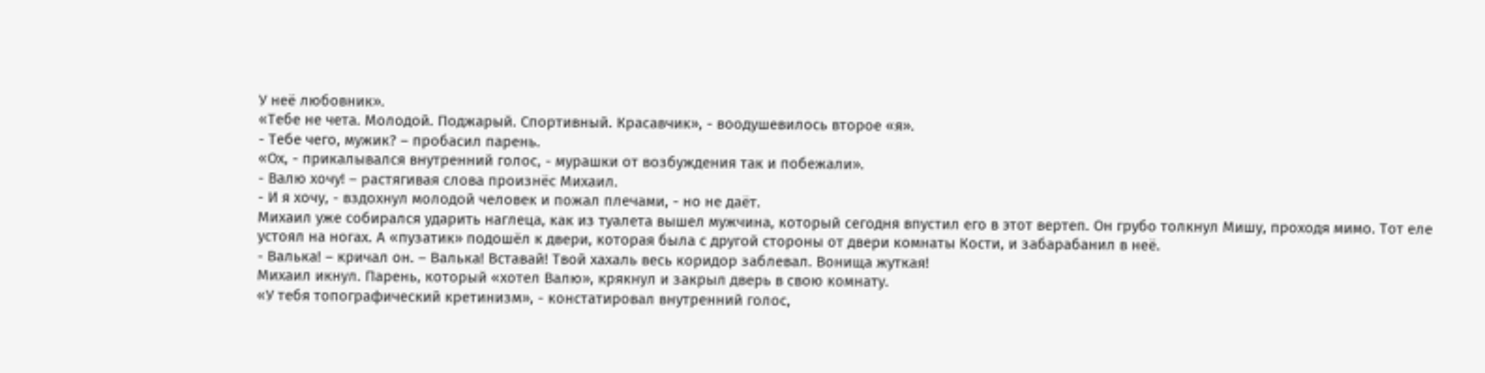У неё любовник».
«Тебе не чета. Молодой. Поджарый. Спортивный. Красавчик», - воодушевилось второе «я».
- Тебе чего, мужик? – пробасил парень.
«Ох, - прикалывался внутренний голос, - мурашки от возбуждения так и побежали».
- Валю хочу! – растягивая слова произнёс Михаил.
- И я хочу, - вздохнул молодой человек и пожал плечами, - но не даёт.
Михаил уже собирался ударить наглеца, как из туалета вышел мужчина, который сегодня впустил его в этот вертеп. Он грубо толкнул Мишу, проходя мимо. Тот еле устоял на ногах. А «пузатик» подошёл к двери, которая была с другой стороны от двери комнаты Кости, и забарабанил в неё.
- Валька! – кричал он. – Валька! Вставай! Твой хахаль весь коридор заблевал. Вонища жуткая!
Михаил икнул. Парень, который «хотел Валю», крякнул и закрыл дверь в свою комнату.
«У тебя топографический кретинизм», - констатировал внутренний голос,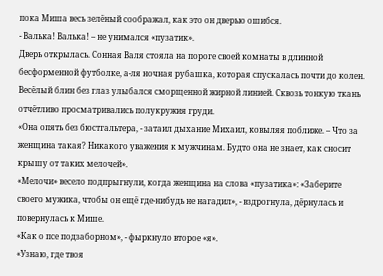пока Миша весь зелёный соображал, как это он дверью ошибся.
- Валька! Валька! – не унимался «пузатик».
Дверь открылась. Сонная Валя стояла на пороге своей комнаты в длинной бесформенной футболке, а-ля ночная рубашка, которая спускалась почти до колен. Весёлый блин без глаз улыбался сморщенной жирной линией. Сквозь тонкую ткань отчётливо просматривались полукружия груди.
«Она опять без бюстгальтера, - затаил дыхание Михаил, ковыляя поближе. – Что за женщина такая? Никакого уважения к мужчинам. Будто она не знает, как сносит крышу от таких мелочей».
«Мелочи» весело подпрыгнули, когда женщина на слова «пузатика»: «Заберите своего мужика, чтобы он ещё где-нибудь не нагадил», - вздрогнула, дёрнулась и повернулась к Мише.
«Как о псе подзаборном», - фыркнуло второе «я».
«Узнаю, где твоя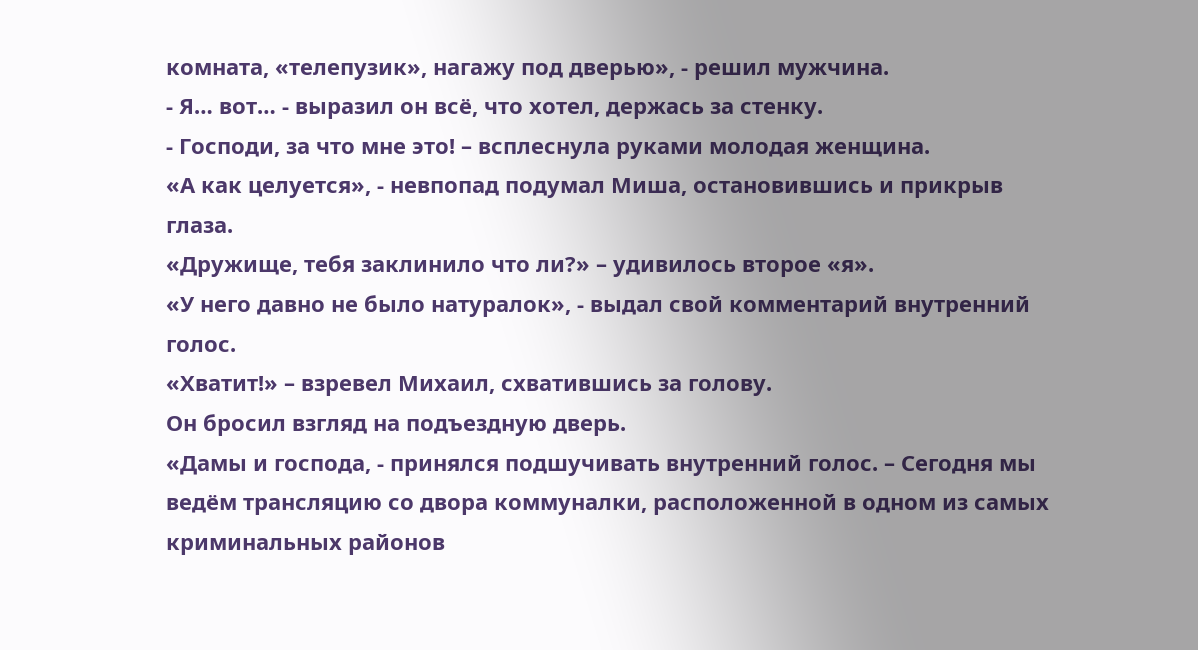комната, «телепузик», нагажу под дверью», - решил мужчина.
- Я… вот… - выразил он всё, что хотел, держась за стенку.
- Господи, за что мне это! – всплеснула руками молодая женщина.
«А как целуется», - невпопад подумал Миша, остановившись и прикрыв глаза.
«Дружище, тебя заклинило что ли?» – удивилось второе «я».
«У него давно не было натуралок», - выдал свой комментарий внутренний голос.
«Хватит!» – взревел Михаил, схватившись за голову.
Он бросил взгляд на подъездную дверь.
«Дамы и господа, - принялся подшучивать внутренний голос. – Сегодня мы ведём трансляцию со двора коммуналки, расположенной в одном из самых криминальных районов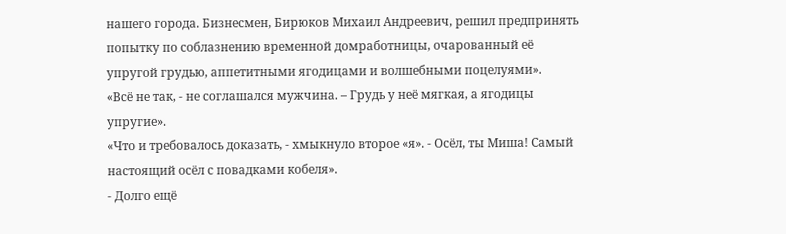нашего города. Бизнесмен, Бирюков Михаил Андреевич, решил предпринять попытку по соблазнению временной домработницы, очарованный её упругой грудью, аппетитными ягодицами и волшебными поцелуями».
«Всё не так, - не соглашался мужчина. – Грудь у неё мягкая, а ягодицы упругие».
«Что и требовалось доказать, - хмыкнуло второе «я». - Осёл, ты Миша! Самый настоящий осёл с повадками кобеля».
- Долго ещё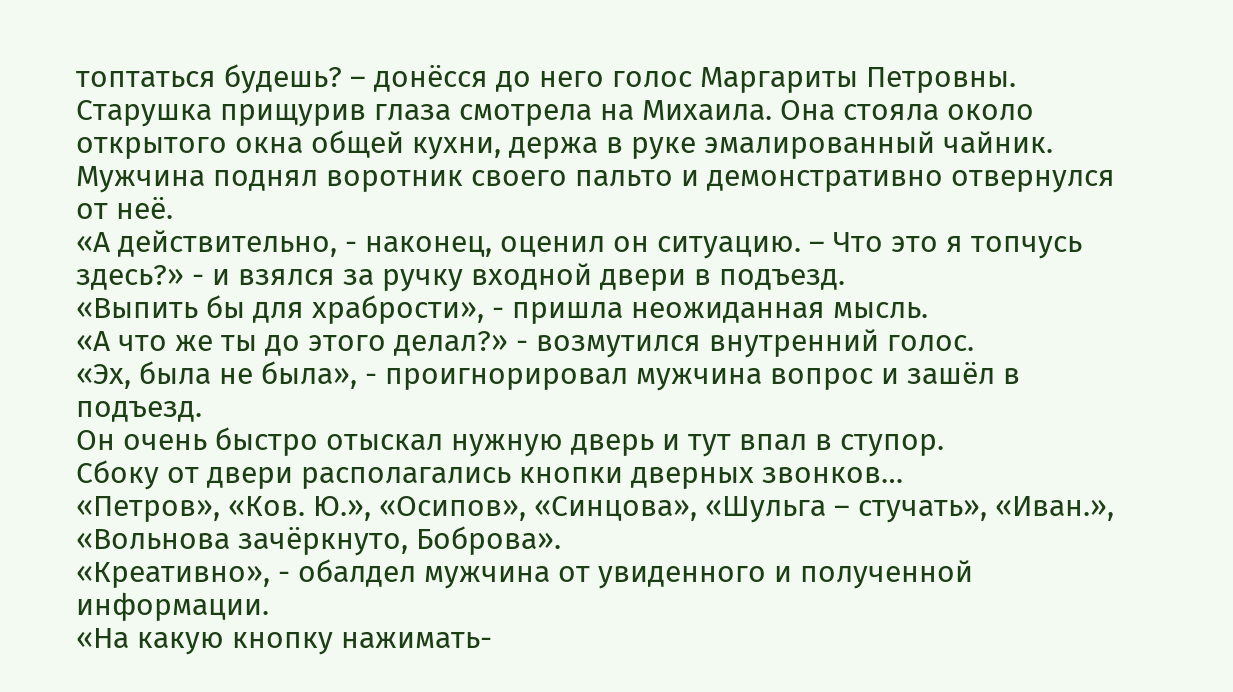топтаться будешь? – донёсся до него голос Маргариты Петровны.
Старушка прищурив глаза смотрела на Михаила. Она стояла около открытого окна общей кухни, держа в руке эмалированный чайник.
Мужчина поднял воротник своего пальто и демонстративно отвернулся от неё.
«А действительно, - наконец, оценил он ситуацию. – Что это я топчусь здесь?» - и взялся за ручку входной двери в подъезд.
«Выпить бы для храбрости», - пришла неожиданная мысль.
«А что же ты до этого делал?» - возмутился внутренний голос.
«Эх, была не была», - проигнорировал мужчина вопрос и зашёл в подъезд.
Он очень быстро отыскал нужную дверь и тут впал в ступор.
Сбоку от двери располагались кнопки дверных звонков…
«Петров», «Ков. Ю.», «Осипов», «Синцова», «Шульга – стучать», «Иван.», «Вольнова зачёркнуто, Боброва».
«Креативно», - обалдел мужчина от увиденного и полученной информации.
«На какую кнопку нажимать-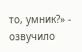то, умник?» - озвучило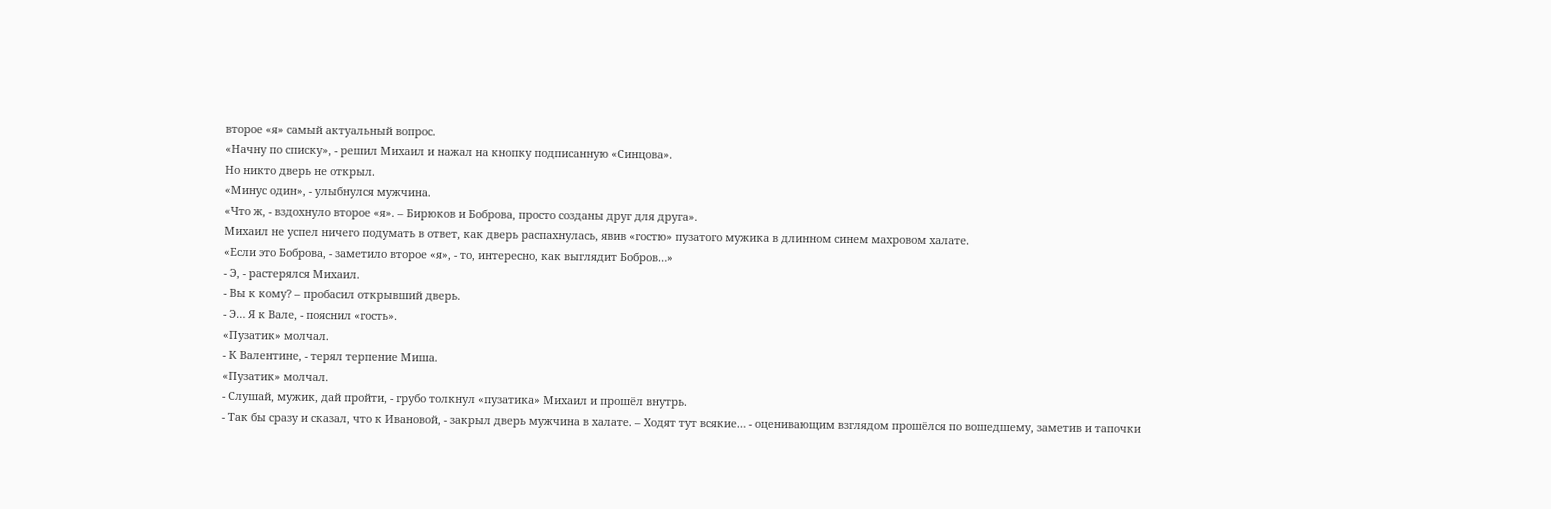второе «я» самый актуальный вопрос.
«Начну по списку», - решил Михаил и нажал на кнопку подписанную «Синцова».
Но никто дверь не открыл.
«Минус один», - улыбнулся мужчина.
«Что ж, - вздохнуло второе «я». – Бирюков и Боброва, просто созданы друг для друга».
Михаил не успел ничего подумать в ответ, как дверь распахнулась, явив «гостю» пузатого мужика в длинном синем махровом халате.
«Если это Боброва, - заметило второе «я», - то, интересно, как выглядит Бобров…»
- Э, - растерялся Михаил.
- Вы к кому? – пробасил открывший дверь.
- Э… Я к Вале, - пояснил «гость».
«Пузатик» молчал.
- К Валентине, - терял терпение Миша.
«Пузатик» молчал.
- Слушай, мужик, дай пройти, - грубо толкнул «пузатика» Михаил и прошёл внутрь.
- Так бы сразу и сказал, что к Ивановой, - закрыл дверь мужчина в халате. – Ходят тут всякие… - оценивающим взглядом прошёлся по вошедшему, заметив и тапочки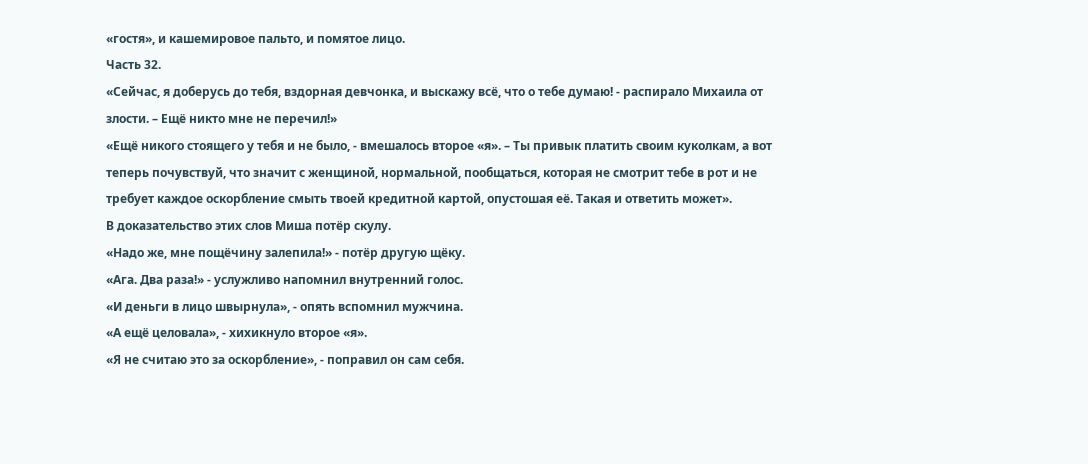«гостя», и кашемировое пальто, и помятое лицо.
Часть 32.
«Сейчас, я доберусь до тебя, вздорная девчонка, и выскажу всё, что о тебе думаю! - распирало Михаила от злости. – Ещё никто мне не перечил!»
«Ещё никого стоящего у тебя и не было, - вмешалось второе «я». – Ты привык платить своим куколкам, а вот теперь почувствуй, что значит с женщиной, нормальной, пообщаться, которая не смотрит тебе в рот и не требует каждое оскорбление смыть твоей кредитной картой, опустошая её. Такая и ответить может».
В доказательство этих слов Миша потёр скулу.
«Надо же, мне пощёчину залепила!» - потёр другую щёку.
«Ага. Два раза!» - услужливо напомнил внутренний голос.
«И деньги в лицо швырнула», - опять вспомнил мужчина.
«А ещё целовала», - хихикнуло второе «я».
«Я не считаю это за оскорбление», - поправил он сам себя.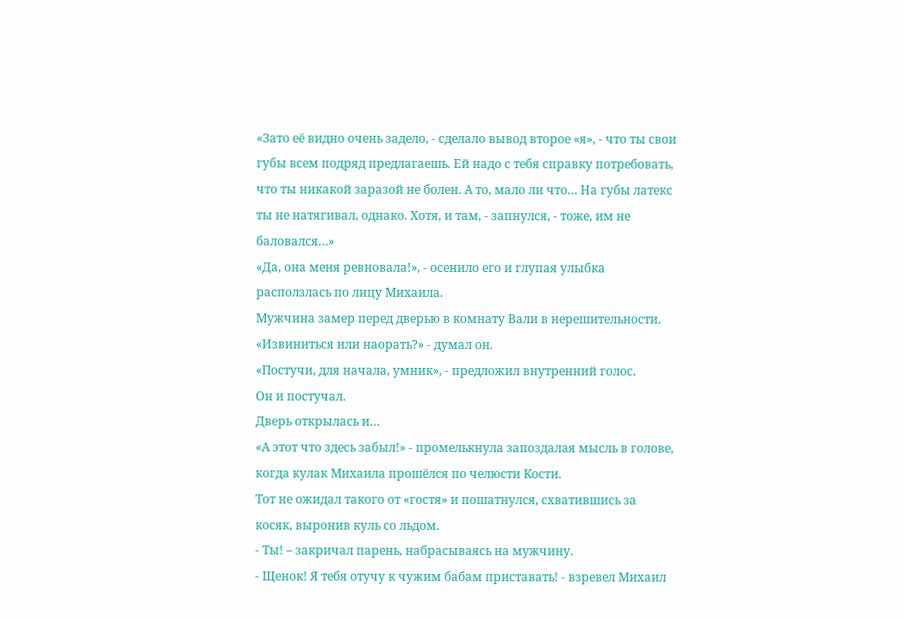«Зато её видно очень задело, - сделало вывод второе «я», - что ты свои губы всем подряд предлагаешь. Ей надо с тебя справку потребовать, что ты никакой заразой не болен. А то, мало ли что… На губы латекс ты не натягивал, однако. Хотя, и там, - запнулся, - тоже, им не баловался…»
«Да, она меня ревновала!», - осенило его и глупая улыбка расползлась по лицу Михаила.
Мужчина замер перед дверью в комнату Вали в нерешительности.
«Извиниться или наорать?» - думал он.
«Постучи, для начала, умник», - предложил внутренний голос.
Он и постучал.
Дверь открылась и…
«А этот что здесь забыл!» - промелькнула запоздалая мысль в голове, когда кулак Михаила прошёлся по челюсти Кости.
Тот не ожидал такого от «гостя» и пошатнулся, схватившись за косяк, выронив куль со льдом.
- Ты! – закричал парень, набрасываясь на мужчину.
- Щенок! Я тебя отучу к чужим бабам приставать! - взревел Михаил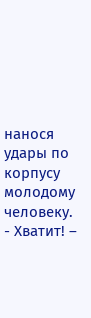нанося удары по корпусу молодому человеку.
- Хватит! –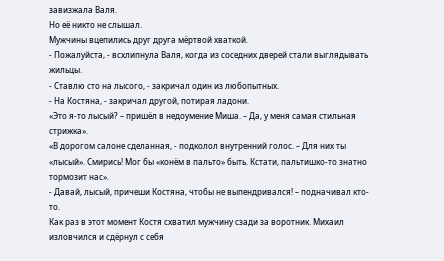завизжала Валя.
Но её никто не слышал.
Мужчины вцепились друг друга мёртвой хваткой.
- Пожалуйста, - всхлипнула Валя, когда из соседних дверей стали выглядывать жильцы.
- Ставлю сто на лысого, - закричал один из любопытных.
- На Костяна, - закричал другой, потирая ладони.
«Это я-то лысый? – пришёл в недоумение Миша. – Да, у меня самая стильная стрижка».
«В дорогом салоне сделанная, - подколол внутренний голос. – Для них ты «лысый». Смирись! Мог бы «конём в пальто» быть. Кстати, пальтишко-то знатно тормозит нас».
- Давай, лысый, причеши Костяна, чтобы не выпендривался! – подначивал кто-то.
Как раз в этот момент Костя схватил мужчину сзади за воротник. Михаил изловчился и сдёрнул с себя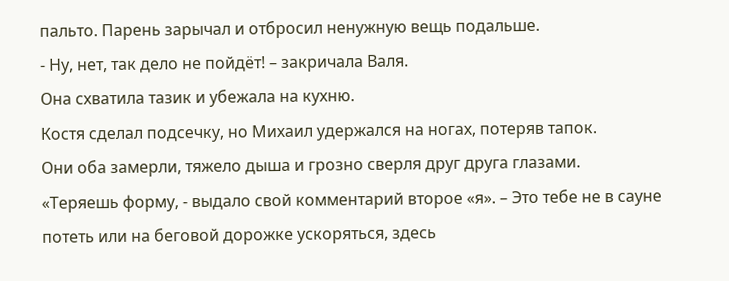пальто. Парень зарычал и отбросил ненужную вещь подальше.
- Ну, нет, так дело не пойдёт! – закричала Валя.
Она схватила тазик и убежала на кухню.
Костя сделал подсечку, но Михаил удержался на ногах, потеряв тапок.
Они оба замерли, тяжело дыша и грозно сверля друг друга глазами.
«Теряешь форму, - выдало свой комментарий второе «я». – Это тебе не в сауне потеть или на беговой дорожке ускоряться, здесь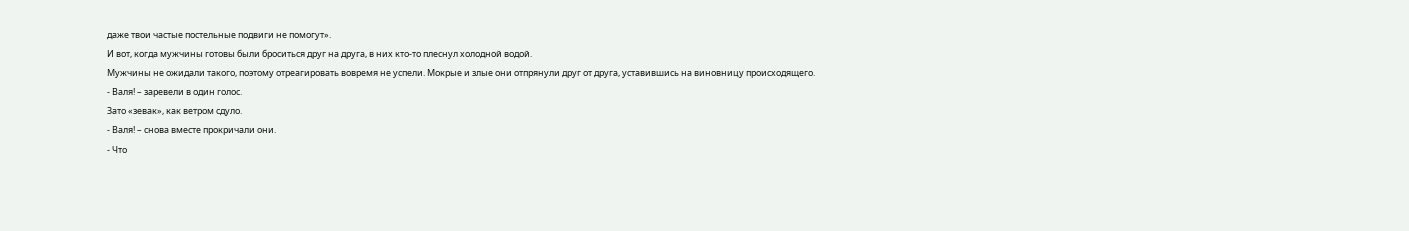даже твои частые постельные подвиги не помогут».
И вот, когда мужчины готовы были броситься друг на друга, в них кто-то плеснул холодной водой.
Мужчины не ожидали такого, поэтому отреагировать вовремя не успели. Мокрые и злые они отпрянули друг от друга, уставившись на виновницу происходящего.
- Валя! – заревели в один голос.
Зато «зевак», как ветром сдуло.
- Валя! – снова вместе прокричали они.
- Что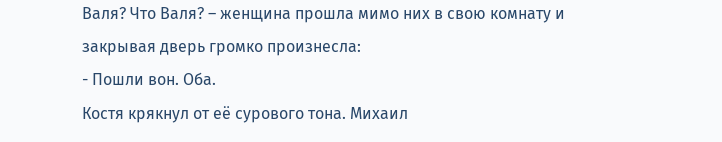Валя? Что Валя? – женщина прошла мимо них в свою комнату и закрывая дверь громко произнесла:
- Пошли вон. Оба.
Костя крякнул от её сурового тона. Михаил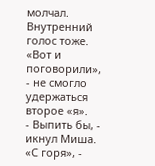молчал. Внутренний голос тоже.
«Вот и поговорили», - не смогло удержаться второе «я».
- Выпить бы, - икнул Миша.
«С горя», -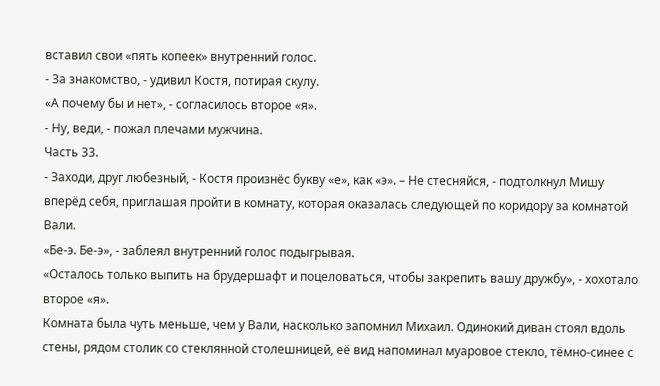вставил свои «пять копеек» внутренний голос.
- За знакомство, - удивил Костя, потирая скулу.
«А почему бы и нет», - согласилось второе «я».
- Ну, веди, - пожал плечами мужчина.
Часть 33.
- Заходи, друг любезный, - Костя произнёс букву «е», как «э». – Не стесняйся, - подтолкнул Мишу вперёд себя, приглашая пройти в комнату, которая оказалась следующей по коридору за комнатой Вали.
«Бе-э. Бе-э», - заблеял внутренний голос подыгрывая.
«Осталось только выпить на брудершафт и поцеловаться, чтобы закрепить вашу дружбу», - хохотало второе «я».
Комната была чуть меньше, чем у Вали, насколько запомнил Михаил. Одинокий диван стоял вдоль стены, рядом столик со стеклянной столешницей, её вид напоминал муаровое стекло, тёмно-синее с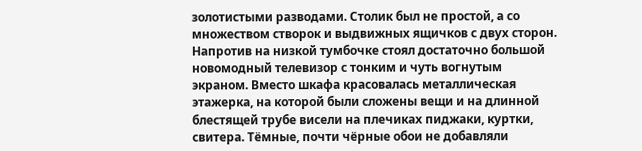золотистыми разводами. Столик был не простой, а со множеством створок и выдвижных ящичков с двух сторон. Напротив на низкой тумбочке стоял достаточно большой новомодный телевизор с тонким и чуть вогнутым экраном. Вместо шкафа красовалась металлическая этажерка, на которой были сложены вещи и на длинной блестящей трубе висели на плечиках пиджаки, куртки, свитера. Тёмные, почти чёрные обои не добавляли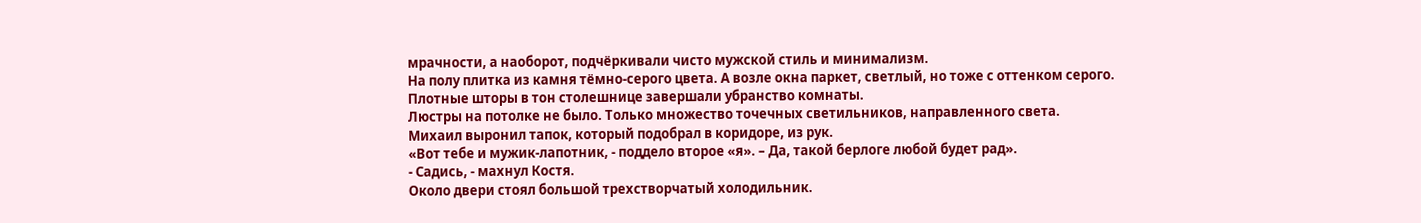мрачности, а наоборот, подчёркивали чисто мужской стиль и минимализм.
На полу плитка из камня тёмно-серого цвета. А возле окна паркет, светлый, но тоже с оттенком серого.
Плотные шторы в тон столешнице завершали убранство комнаты.
Люстры на потолке не было. Только множество точечных светильников, направленного света.
Михаил выронил тапок, который подобрал в коридоре, из рук.
«Вот тебе и мужик-лапотник, - поддело второе «я». – Да, такой берлоге любой будет рад».
- Садись, - махнул Костя.
Около двери стоял большой трехстворчатый холодильник.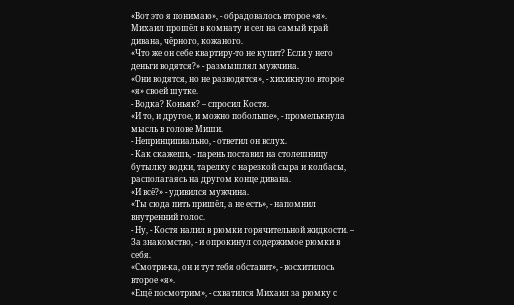«Вот это я понимаю», - обрадовалось второе «я».
Михаил прошёл в комнату и сел на самый край дивана, чёрного, кожаного.
«Что же он себе квартиру-то не купит? Если у него деньги водятся?» - размышлял мужчина.
«Они водятся, но не разводятся», - хихикнуло второе «я» своей шутке.
- Водка? Коньяк? – спросил Костя.
«И то, и другое, и можно побольше», - промелькнула мысль в голове Миши.
- Непринципиально, - ответил он вслух.
- Как скажешь, - парень поставил на столешницу бутылку водки, тарелку с нарезкой сыра и колбасы, располагаясь на другом конце дивана.
«И всё?» - удивился мужчина.
«Ты сюда пить пришёл, а не есть», - напомнил внутренний голос.
- Ну, - Костя налил в рюмки горячительной жидкости. – За знакомство, - и опрокинул содержимое рюмки в себя.
«Смотри-ка, он и тут тебя обставит», - восхитилось второе «я».
«Ещё посмотрим», - схватился Михаил за рюмку с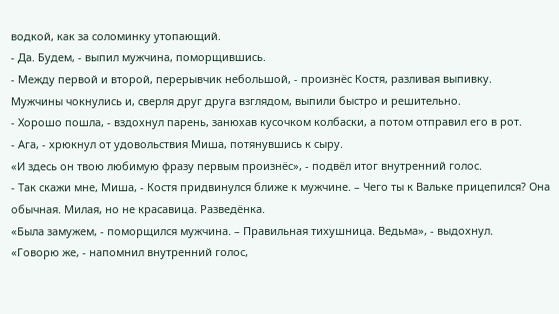водкой, как за соломинку утопающий.
- Да. Будем, - выпил мужчина, поморщившись.
- Между первой и второй, перерывчик небольшой, - произнёс Костя, разливая выпивку.
Мужчины чокнулись и, сверля друг друга взглядом, выпили быстро и решительно.
- Хорошо пошла, - вздохнул парень, занюхав кусочком колбаски, а потом отправил его в рот.
- Ага, - хрюкнул от удовольствия Миша, потянувшись к сыру.
«И здесь он твою любимую фразу первым произнёс», - подвёл итог внутренний голос.
- Так скажи мне, Миша, - Костя придвинулся ближе к мужчине. – Чего ты к Вальке прицепился? Она обычная. Милая, но не красавица. Разведёнка.
«Была замужем, - поморщился мужчина. – Правильная тихушница. Ведьма», - выдохнул.
«Говорю же, - напомнил внутренний голос,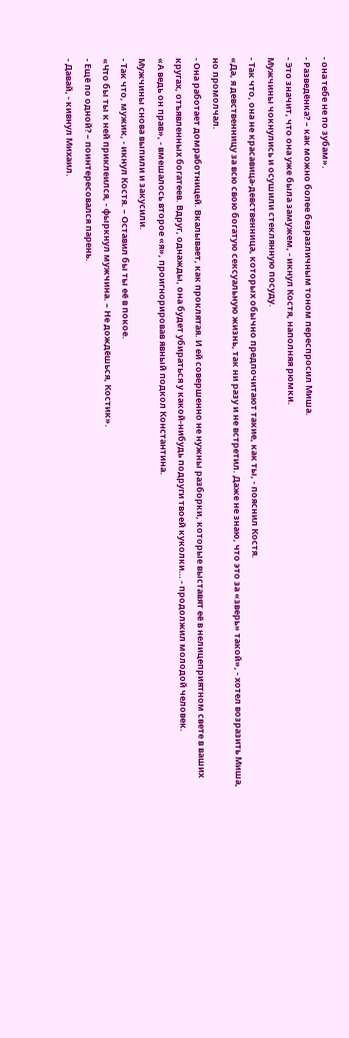- она тебе не по зубам».
- Разведёнка? – как можно более безразличным тоном переспросил Миша.
- Это значит, что она уже была замужем, - икнул Костя, наполняя рюмки.
Мужчины чокнулись и осушили стеклянную посуду.
- Так что, она не красавица-девственница, которых обычно предпочитают такие, как ты, - пояснил Костя.
«Да, я девственницу за всю свою богатую сексуальную жизнь, так ни разу и не встретил. Даже не знаю, что это за «зверь» такой», - хотел возразить Миша, но промолчал.
- Она работает домработницей. Вкалывает, как проклятая. И ей совершенно не нужны разборки, которые выставят её в нелицеприятном свете в ваших кругах, отъявленных богатеев. Вдруг, однажды, она будет убираться у какой-нибудь подруги твоей куколки… - продолжил молодой человек.
«А ведь он прав», - вмешалось второе «я», проигнорировав явный подкол Константина.
Мужчины снова выпили и закусили.
- Так что, мужик, - икнул Костя. – Оставил бы ты её в покое.
«Что бы ты к ней приклеился, - фыркнул мужчина. – Не дождёшься, Костик».
- Ещё по одной? – поинтересовался парень.
- Давай, - кивнул Михаил.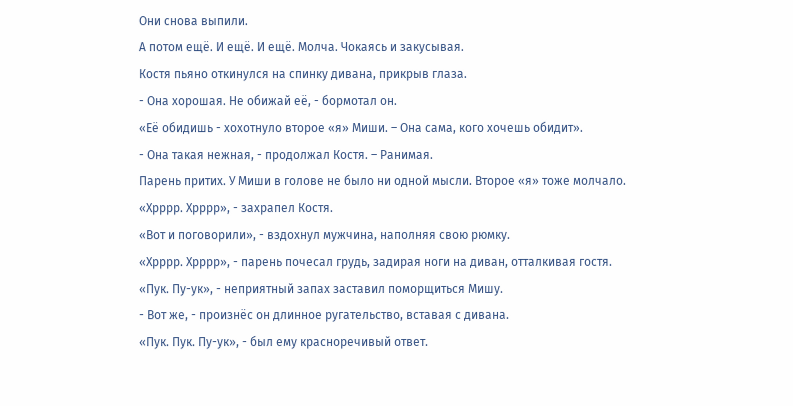Они снова выпили.
А потом ещё. И ещё. И ещё. Молча. Чокаясь и закусывая.
Костя пьяно откинулся на спинку дивана, прикрыв глаза.
- Она хорошая. Не обижай её, - бормотал он.
«Её обидишь - хохотнуло второе «я» Миши. – Она сама, кого хочешь обидит».
- Она такая нежная, - продолжал Костя. – Ранимая.
Парень притих. У Миши в голове не было ни одной мысли. Второе «я» тоже молчало.
«Хрррр. Хрррр», - захрапел Костя.
«Вот и поговорили», - вздохнул мужчина, наполняя свою рюмку.
«Хрррр. Хрррр», - парень почесал грудь, задирая ноги на диван, отталкивая гостя.
«Пук. Пу-ук», - неприятный запах заставил поморщиться Мишу.
- Вот же, - произнёс он длинное ругательство, вставая с дивана.
«Пук. Пук. Пу-ук», - был ему красноречивый ответ.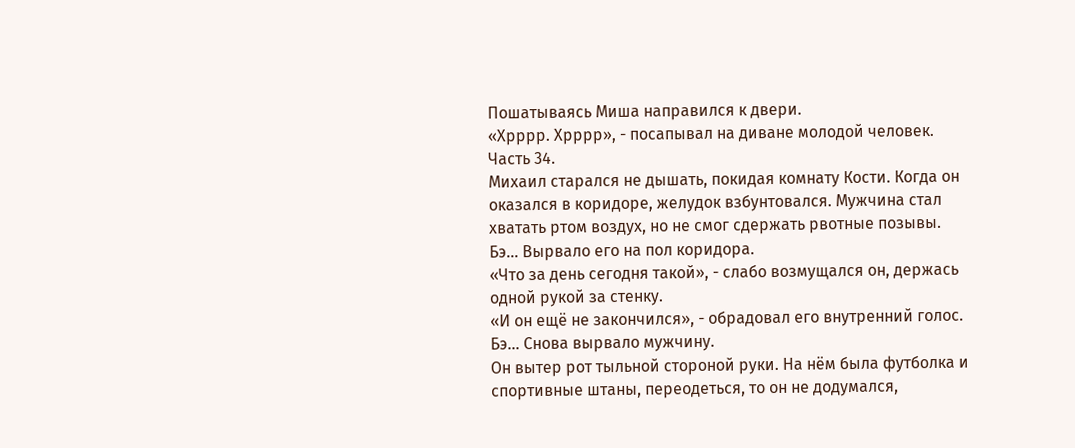Пошатываясь Миша направился к двери.
«Хрррр. Хрррр», - посапывал на диване молодой человек.
Часть 34.
Михаил старался не дышать, покидая комнату Кости. Когда он оказался в коридоре, желудок взбунтовался. Мужчина стал хватать ртом воздух, но не смог сдержать рвотные позывы.
Бэ... Вырвало его на пол коридора.
«Что за день сегодня такой», - слабо возмущался он, держась одной рукой за стенку.
«И он ещё не закончился», - обрадовал его внутренний голос.
Бэ... Снова вырвало мужчину.
Он вытер рот тыльной стороной руки. На нём была футболка и спортивные штаны, переодеться, то он не додумался,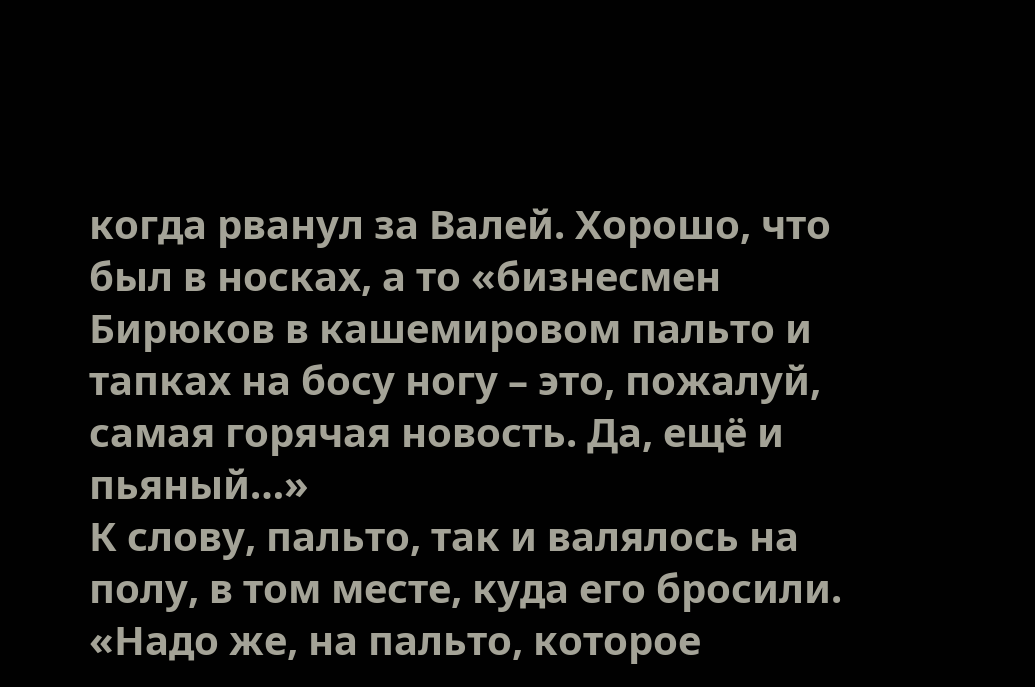когда рванул за Валей. Хорошо, что был в носках, а то «бизнесмен Бирюков в кашемировом пальто и тапках на босу ногу – это, пожалуй, самая горячая новость. Да, ещё и пьяный…»
К слову, пальто, так и валялось на полу, в том месте, куда его бросили.
«Надо же, на пальто, которое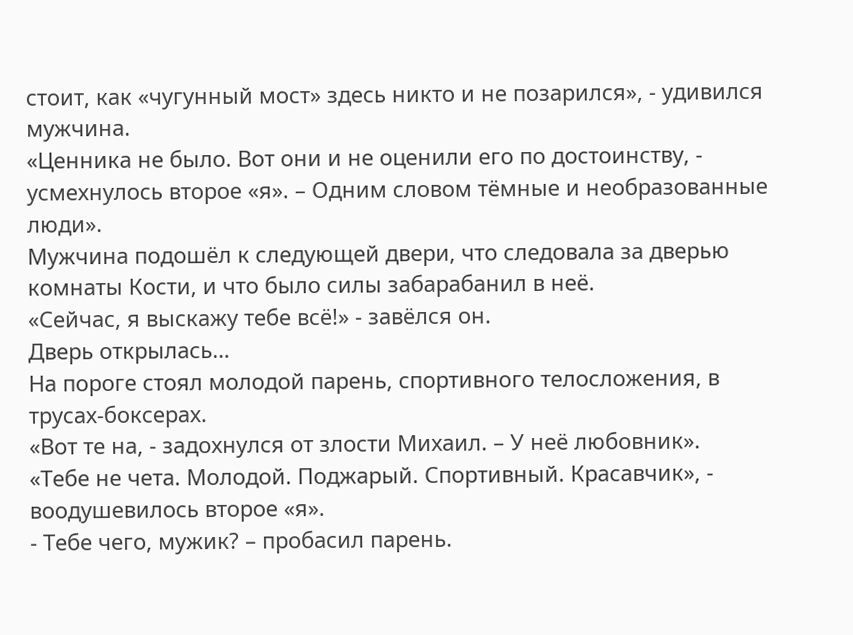стоит, как «чугунный мост» здесь никто и не позарился», - удивился мужчина.
«Ценника не было. Вот они и не оценили его по достоинству, - усмехнулось второе «я». – Одним словом тёмные и необразованные люди».
Мужчина подошёл к следующей двери, что следовала за дверью комнаты Кости, и что было силы забарабанил в неё.
«Сейчас, я выскажу тебе всё!» - завёлся он.
Дверь открылась…
На пороге стоял молодой парень, спортивного телосложения, в трусах-боксерах.
«Вот те на, - задохнулся от злости Михаил. – У неё любовник».
«Тебе не чета. Молодой. Поджарый. Спортивный. Красавчик», - воодушевилось второе «я».
- Тебе чего, мужик? – пробасил парень.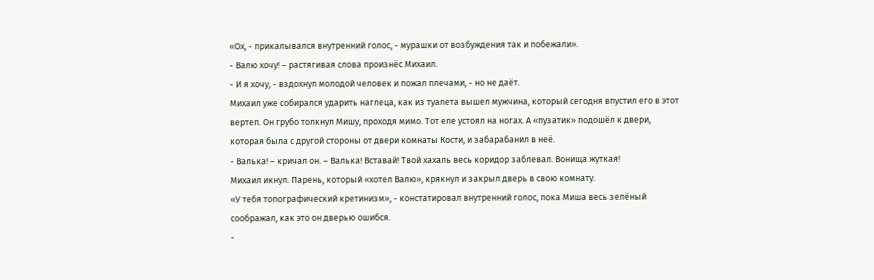«Ох, - прикалывался внутренний голос, - мурашки от возбуждения так и побежали».
- Валю хочу! – растягивая слова произнёс Михаил.
- И я хочу, - вздохнул молодой человек и пожал плечами, - но не даёт.
Михаил уже собирался ударить наглеца, как из туалета вышел мужчина, который сегодня впустил его в этот вертеп. Он грубо толкнул Мишу, проходя мимо. Тот еле устоял на ногах. А «пузатик» подошёл к двери, которая была с другой стороны от двери комнаты Кости, и забарабанил в неё.
- Валька! – кричал он. – Валька! Вставай! Твой хахаль весь коридор заблевал. Вонища жуткая!
Михаил икнул. Парень, который «хотел Валю», крякнул и закрыл дверь в свою комнату.
«У тебя топографический кретинизм», - констатировал внутренний голос, пока Миша весь зелёный соображал, как это он дверью ошибся.
-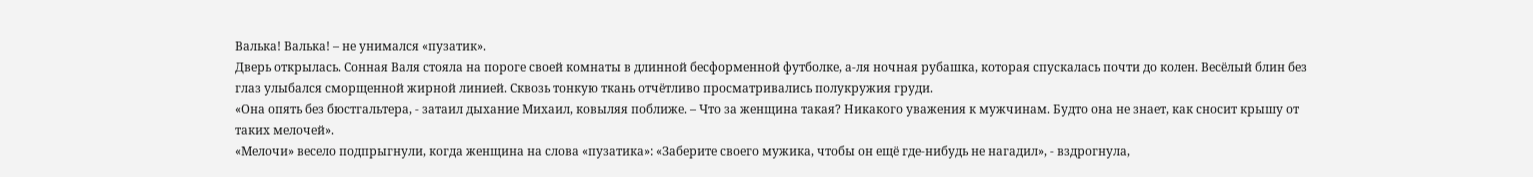Валька! Валька! – не унимался «пузатик».
Дверь открылась. Сонная Валя стояла на пороге своей комнаты в длинной бесформенной футболке, а-ля ночная рубашка, которая спускалась почти до колен. Весёлый блин без глаз улыбался сморщенной жирной линией. Сквозь тонкую ткань отчётливо просматривались полукружия груди.
«Она опять без бюстгальтера, - затаил дыхание Михаил, ковыляя поближе. – Что за женщина такая? Никакого уважения к мужчинам. Будто она не знает, как сносит крышу от таких мелочей».
«Мелочи» весело подпрыгнули, когда женщина на слова «пузатика»: «Заберите своего мужика, чтобы он ещё где-нибудь не нагадил», - вздрогнула,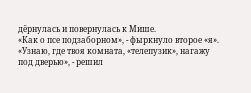дёрнулась и повернулась к Мише.
«Как о псе подзаборном», - фыркнуло второе «я».
«Узнаю, где твоя комната, «телепузик», нагажу под дверью», - решил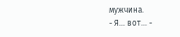мужчина.
- Я… вот… -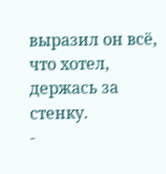выразил он всё, что хотел, держась за стенку.
-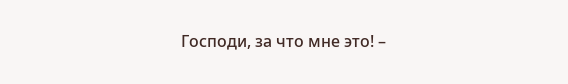Господи, за что мне это! –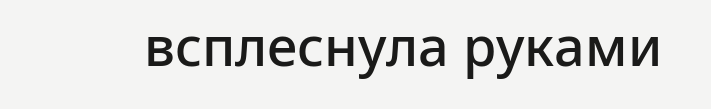всплеснула руками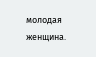молодая женщина.